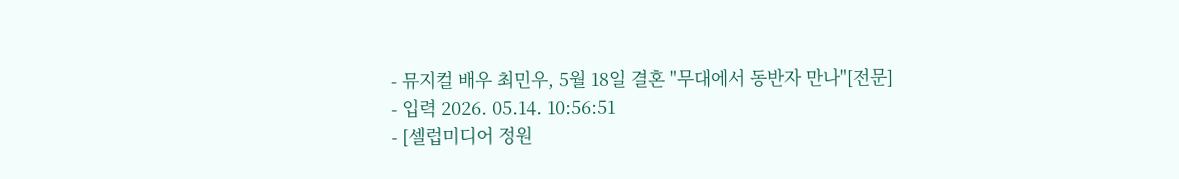- 뮤지컬 배우 최민우, 5월 18일 결혼 "무대에서 동반자 만나"[전문]
- 입력 2026. 05.14. 10:56:51
- [셀럽미디어 정원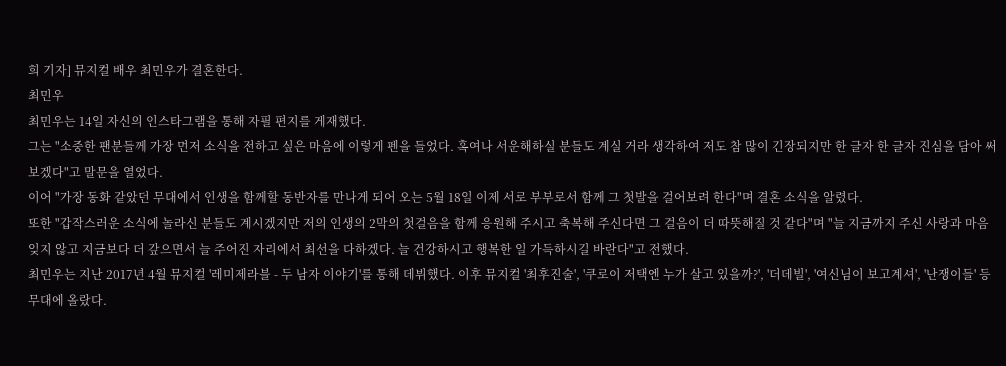희 기자] 뮤지컬 배우 최민우가 결혼한다.
최민우
최민우는 14일 자신의 인스타그램을 통해 자필 편지를 게재했다.
그는 "소중한 팬분들께 가장 먼저 소식을 전하고 싶은 마음에 이렇게 펜을 들었다. 혹여나 서운해하실 분들도 계실 거라 생각하여 저도 참 많이 긴장되지만 한 글자 한 글자 진심을 담아 써보겠다"고 말문을 열었다.
이어 "가장 동화 같았던 무대에서 인생을 함께할 동반자를 만나게 되어 오는 5월 18일 이제 서로 부부로서 함께 그 첫발을 걸어보려 한다"며 결혼 소식을 알렸다.
또한 "갑작스러운 소식에 놀라신 분들도 계시겠지만 저의 인생의 2막의 첫걸음을 함께 응원해 주시고 축복해 주신다면 그 걸음이 더 따뜻해질 것 같다"며 "늘 지금까지 주신 사랑과 마음 잊지 않고 지금보다 더 갚으면서 늘 주어진 자리에서 최선을 다하겠다. 늘 건강하시고 행복한 일 가득하시길 바란다"고 전했다.
최민우는 지난 2017년 4월 뮤지컬 '레미제라블 - 두 남자 이야기'를 통해 데뷔했다. 이후 뮤지컬 '최후진술', '쿠로이 저택엔 누가 살고 있을까?', '더데빌', '여신님이 보고계셔', '난쟁이들' 등 무대에 올랐다.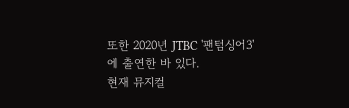또한 2020년 JTBC '팬텀싱어3'에 출연한 바 있다.
현재 뮤지컬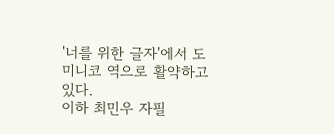'너를 위한 글자'에서 도미니코 역으로 활약하고 있다.
이하 최민우 자필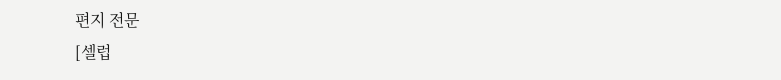편지 전문
[셀럽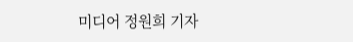미디어 정원희 기자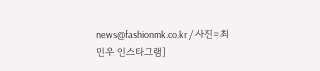news@fashionmk.co.kr / 사진=최민우 인스타그램]